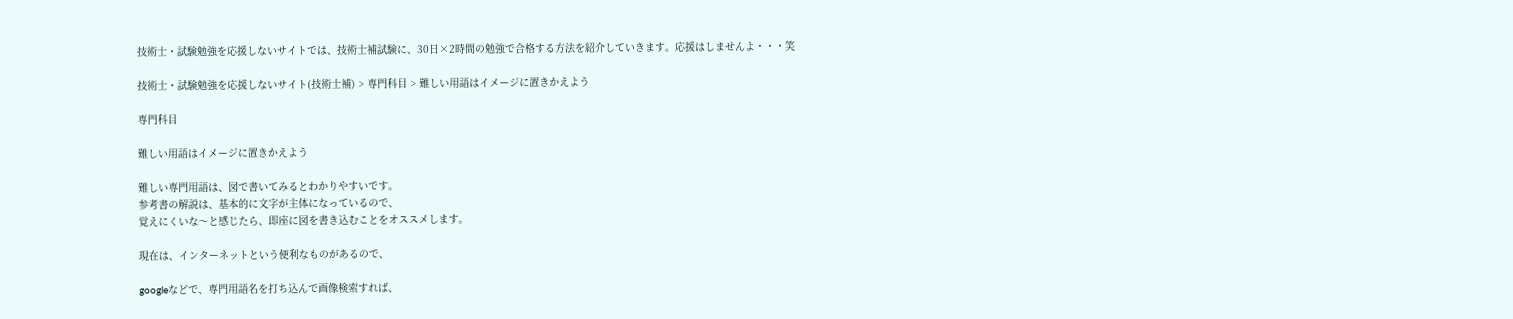技術士・試験勉強を応援しないサイトでは、技術士補試験に、30日×2時間の勉強で合格する方法を紹介していきます。応援はしませんよ・・・笑

技術士・試験勉強を応援しないサイト(技術士補) > 専門科目 > 難しい用語はイメージに置きかえよう

専門科目

難しい用語はイメージに置きかえよう

難しい専門用語は、図で書いてみるとわかりやすいです。
参考書の解説は、基本的に文字が主体になっているので、
覚えにくいな〜と感じたら、即座に図を書き込むことをオススメします。

現在は、インターネットという便利なものがあるので、

googleなどで、専門用語名を打ち込んで画像検索すれば、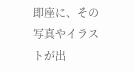即座に、その写真やイラストが出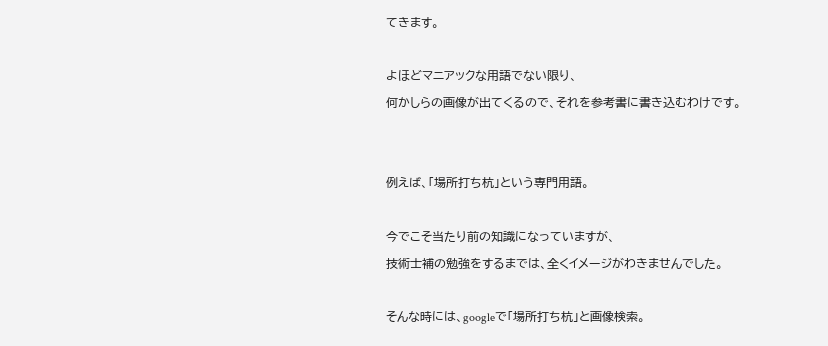てきます。

よほどマニアックな用語でない限り、
何かしらの画像が出てくるので、それを参考書に書き込むわけです。


例えば、「場所打ち杭」という専門用語。

今でこそ当たり前の知識になっていますが、
技術士補の勉強をするまでは、全くイメージがわきませんでした。

そんな時には、googleで「場所打ち杭」と画像検索。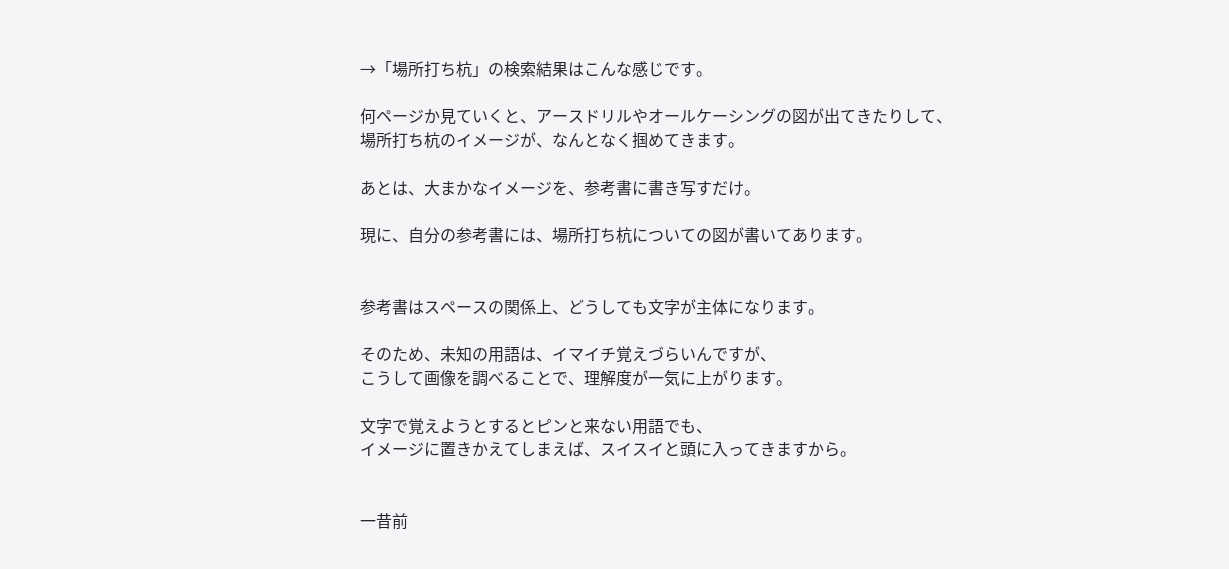→「場所打ち杭」の検索結果はこんな感じです。

何ページか見ていくと、アースドリルやオールケーシングの図が出てきたりして、
場所打ち杭のイメージが、なんとなく掴めてきます。

あとは、大まかなイメージを、参考書に書き写すだけ。

現に、自分の参考書には、場所打ち杭についての図が書いてあります。


参考書はスペースの関係上、どうしても文字が主体になります。

そのため、未知の用語は、イマイチ覚えづらいんですが、
こうして画像を調べることで、理解度が一気に上がります。

文字で覚えようとするとピンと来ない用語でも、
イメージに置きかえてしまえば、スイスイと頭に入ってきますから。


一昔前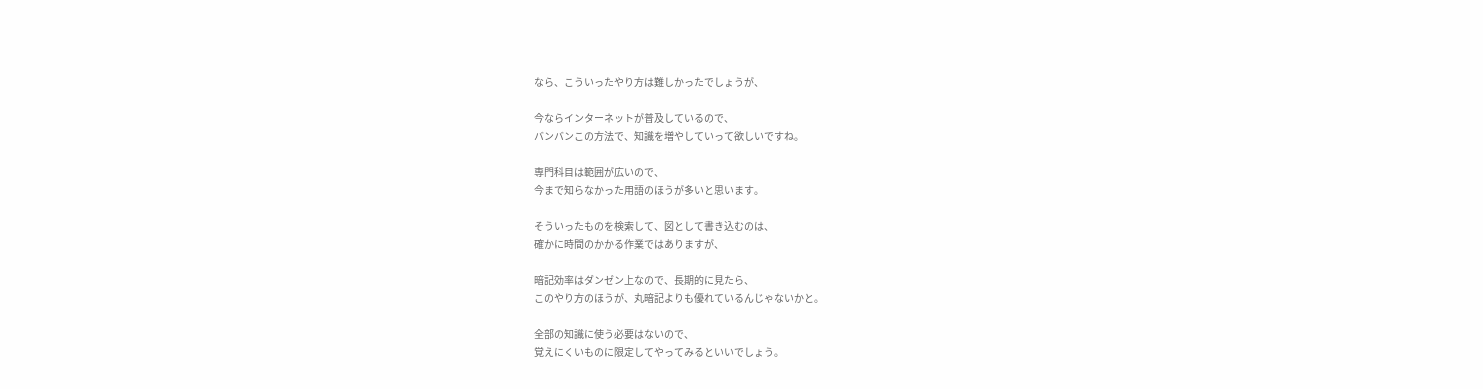なら、こういったやり方は難しかったでしょうが、

今ならインターネットが普及しているので、
バンバンこの方法で、知識を増やしていって欲しいですね。

専門科目は範囲が広いので、
今まで知らなかった用語のほうが多いと思います。

そういったものを検索して、図として書き込むのは、
確かに時間のかかる作業ではありますが、

暗記効率はダンゼン上なので、長期的に見たら、
このやり方のほうが、丸暗記よりも優れているんじゃないかと。

全部の知識に使う必要はないので、
覚えにくいものに限定してやってみるといいでしょう。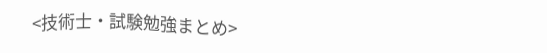<技術士・試験勉強まとめ>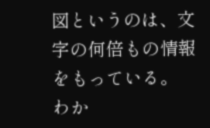図というのは、文字の何倍もの情報をもっている。
わか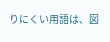りにくい用語は、図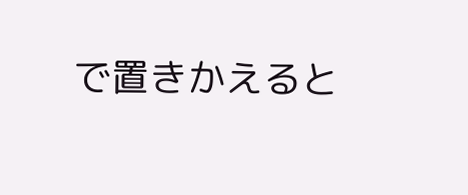で置きかえると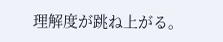理解度が跳ね上がる。